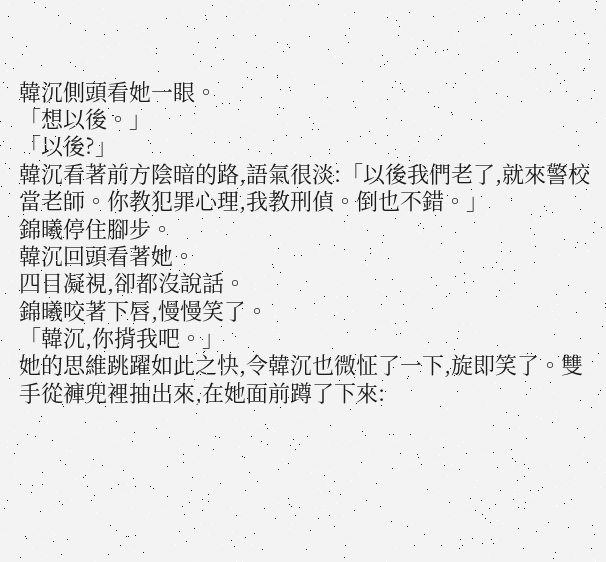韓沉側頭看她一眼。
「想以後。」
「以後?」
韓沉看著前方陰暗的路,語氣很淡:「以後我們老了,就來警校當老師。你教犯罪心理,我教刑偵。倒也不錯。」
錦曦停住腳步。
韓沉回頭看著她。
四目凝視,卻都沒說話。
錦曦咬著下唇,慢慢笑了。
「韓沉,你揹我吧。」
她的思維跳躍如此之快,令韓沉也微怔了一下,旋即笑了。雙手從褲兜裡抽出來,在她面前蹲了下來: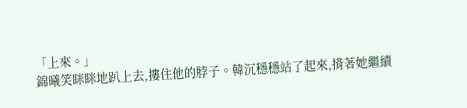「上來。」
錦曦笑眯眯地趴上去,摟住他的脖子。韓沉穩穩站了起來,揹著她繼續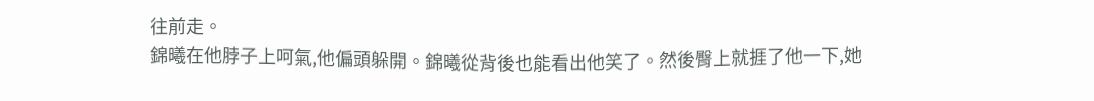往前走。
錦曦在他脖子上呵氣,他偏頭躲開。錦曦從背後也能看出他笑了。然後臀上就捱了他一下,她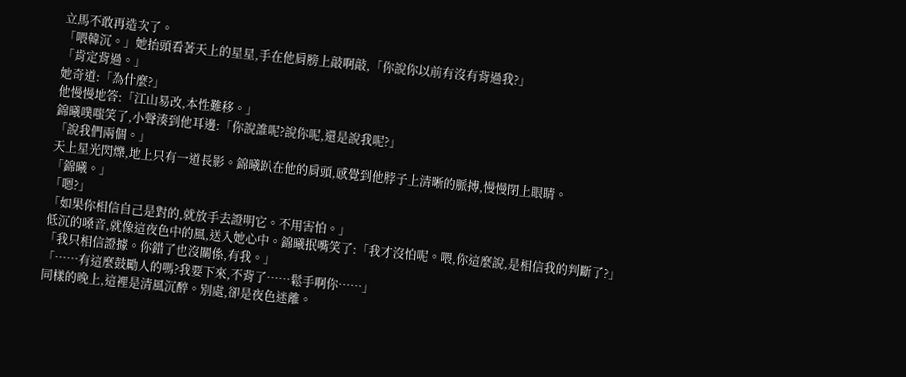立馬不敢再造次了。
「喂韓沉。」她抬頭看著天上的星星,手在他肩膀上敲啊敲,「你說你以前有沒有背過我?」
「肯定背過。」
她奇道:「為什麼?」
他慢慢地答:「江山易改,本性難移。」
錦曦噗嗤笑了,小聲湊到他耳邊:「你說誰呢?說你呢,還是說我呢?」
「說我們兩個。」
天上星光閃爍,地上只有一道長影。錦曦趴在他的肩頭,感覺到他脖子上清晰的脈搏,慢慢閉上眼睛。
「錦曦。」
「嗯?」
「如果你相信自己是對的,就放手去證明它。不用害怕。」
低沉的嗓音,就像這夜色中的風,送入她心中。錦曦抿嘴笑了:「我才沒怕呢。喂,你這麼說,是相信我的判斷了?」
「我只相信證據。你錯了也沒關係,有我。」
「……有這麼鼓勵人的嗎?我要下來,不背了……鬆手啊你……」
同樣的晚上,這裡是清風沉醉。別處,卻是夜色迷離。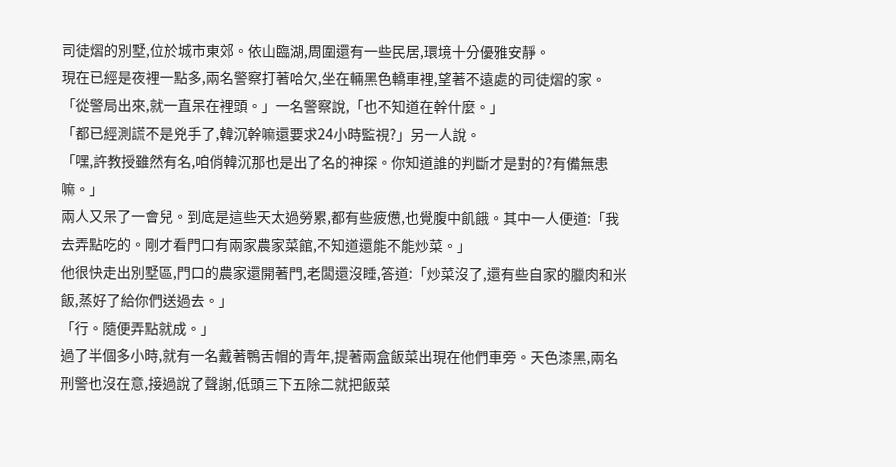司徒熠的別墅,位於城市東郊。依山臨湖,周圍還有一些民居,環境十分優雅安靜。
現在已經是夜裡一點多,兩名警察打著哈欠,坐在輛黑色轎車裡,望著不遠處的司徒熠的家。
「從警局出來,就一直呆在裡頭。」一名警察說,「也不知道在幹什麼。」
「都已經測謊不是兇手了,韓沉幹嘛還要求24小時監視?」另一人說。
「嘿,許教授雖然有名,咱俏韓沉那也是出了名的神探。你知道誰的判斷才是對的?有備無患嘛。」
兩人又呆了一會兒。到底是這些天太過勞累,都有些疲憊,也覺腹中飢餓。其中一人便道:「我去弄點吃的。剛才看門口有兩家農家菜館,不知道還能不能炒菜。」
他很快走出別墅區,門口的農家還開著門,老闆還沒睡,答道:「炒菜沒了,還有些自家的臘肉和米飯,蒸好了給你們送過去。」
「行。隨便弄點就成。」
過了半個多小時,就有一名戴著鴨舌帽的青年,提著兩盒飯菜出現在他們車旁。天色漆黑,兩名刑警也沒在意,接過說了聲謝,低頭三下五除二就把飯菜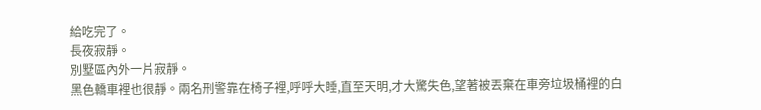給吃完了。
長夜寂靜。
別墅區內外一片寂靜。
黑色轎車裡也很靜。兩名刑警靠在椅子裡,呼呼大睡,直至天明,才大驚失色,望著被丟棄在車旁垃圾桶裡的白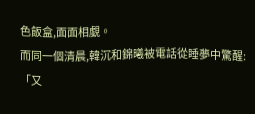色飯盒,面面相覷。
而同一個清晨,韓沉和錦曦被電話從睡夢中驚醒:
「又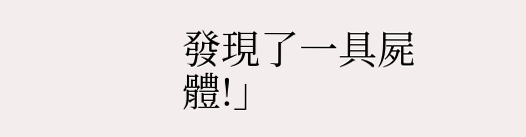發現了一具屍體!」